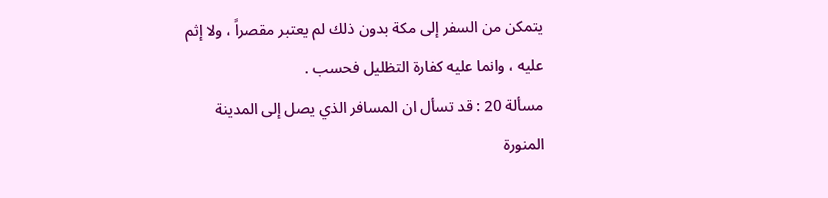يتمكن من السفر إلى مكة بدون ذلك لم يعتبر مقصراً ، ولا إثم
عليه ، وانما عليه كفارة التظليل فحسب .
مسألة 20 : قد تسأل ان المسافر الذي يصل إلى المدينة
المنورة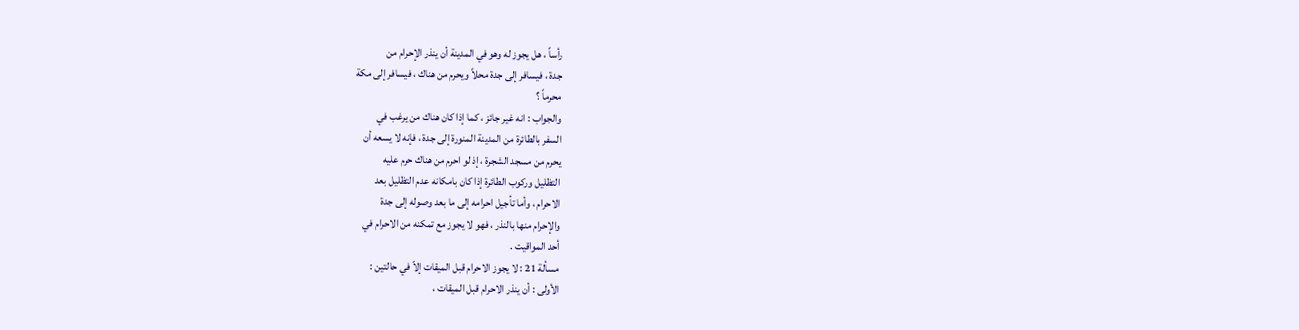رأساً ، هل يجوز له وهو في المدينة أن ينذر الإحرام من
جدة ، فيسافر إلى جدة محلاً ويحرم من هناك ، فيسافر إلى مكة
محرماً ؟
والجواب : انه غير جائز ، كما إذا كان هناك من يرغب في
السفر بالطائرة من المدينة المنورة إلى جدة ، فإنه لا يسعه أن
يحرم من مسجد الشجرة ، إذ لو احرم من هناك حرم عليه
التظليل وركوب الطائرة إذا كان بامكانه عدم التظليل بعد
الاحرام ، وأما تأجيل احرامه إلى ما بعد وصوله إلى جدة
والإحرام منها بالنذر ، فهو لا يجوز مع تمكنه من الاحرام في
أحد المواقيت .
مسألة 21 : لا يجوز الاحرام قبل الميقات إلاّ في حالتين :
الأولى : أن ينذر الاحرام قبل الميقات ،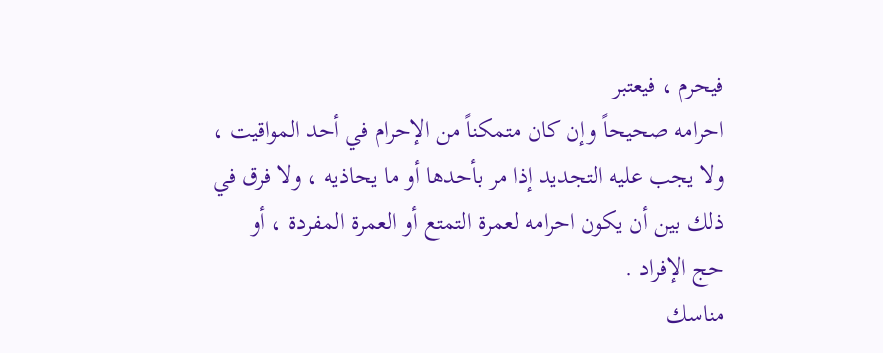فيحرم ، فيعتبر
احرامه صحيحاً وإن كان متمكناً من الإحرام في أحد المواقيت ،
ولا يجب عليه التجديد إذا مر بأحدها أو ما يحاذيه ، ولا فرق في
ذلك بين أن يكون احرامه لعمرة التمتع أو العمرة المفردة ، أو
حج الإفراد .
مناسك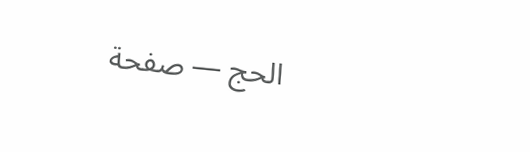الحج — صفحة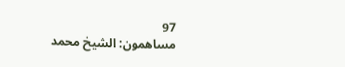97
مساهمون: الشيخ محمد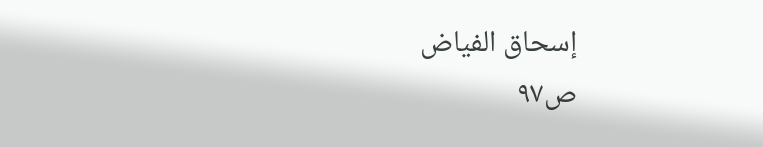إسحاق الفياض
ص٩٧